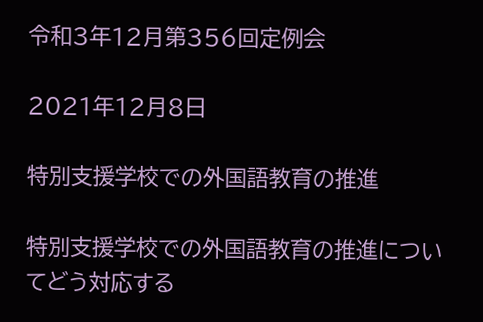令和3年12月第356回定例会

2021年12月8日

特別支援学校での外国語教育の推進

特別支援学校での外国語教育の推進についてどう対応する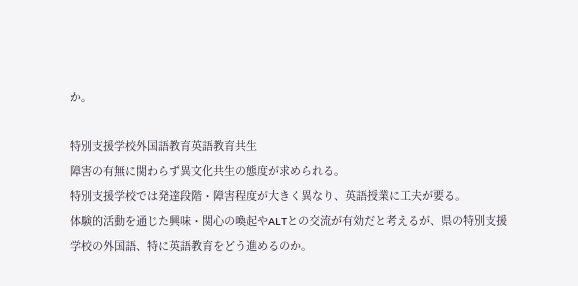か。

特別支援学校外国語教育英語教育共生
障害の有無に関わらず異文化共生の態度が求められる。
特別支援学校では発達段階・障害程度が大きく異なり、英語授業に工夫が要る。
体験的活動を通じた興味・関心の喚起やALTとの交流が有効だと考えるが、県の特別支援学校の外国語、特に英語教育をどう進めるのか。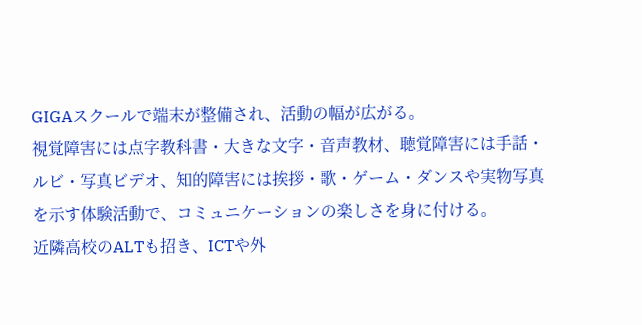GIGAスクールで端末が整備され、活動の幅が広がる。
視覚障害には点字教科書・大きな文字・音声教材、聴覚障害には手話・ルビ・写真ビデオ、知的障害には挨拶・歌・ゲーム・ダンスや実物写真を示す体験活動で、コミュニケーションの楽しさを身に付ける。
近隣高校のALTも招き、ICTや外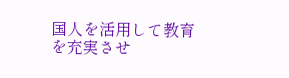国人を活用して教育を充実させ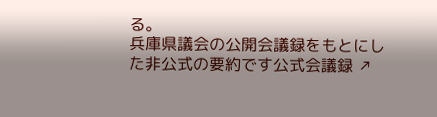る。
兵庫県議会の公開会議録をもとにした非公式の要約です公式会議録 ↗